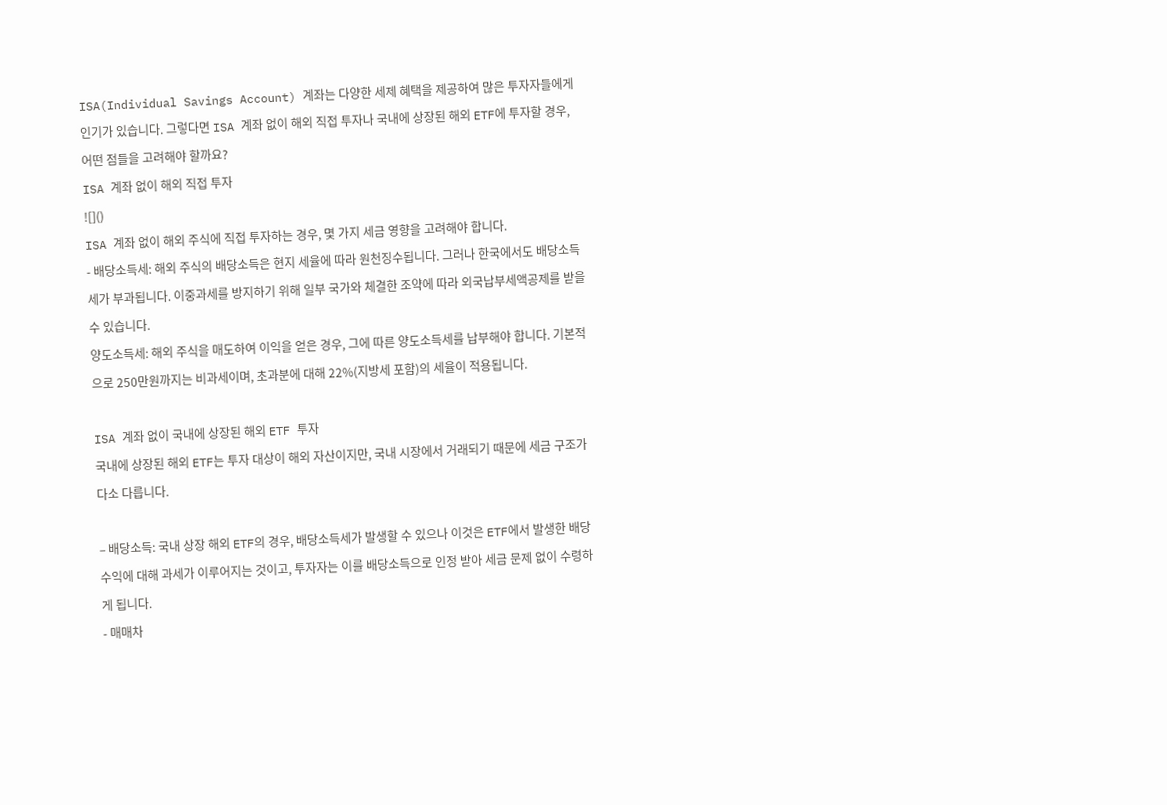ISA(Individual Savings Account) 계좌는 다양한 세제 혜택을 제공하여 많은 투자자들에게 인기가 있습니다. 그렇다면 ISA 계좌 없이 해외 직접 투자나 국내에 상장된 해외 ETF에 투자할 경우, 어떤 점들을 고려해야 할까요?
ISA 계좌 없이 해외 직접 투자
![]()
ISA 계좌 없이 해외 주식에 직접 투자하는 경우, 몇 가지 세금 영향을 고려해야 합니다.
- 배당소득세: 해외 주식의 배당소득은 현지 세율에 따라 원천징수됩니다. 그러나 한국에서도 배당소득세가 부과됩니다. 이중과세를 방지하기 위해 일부 국가와 체결한 조약에 따라 외국납부세액공제를 받을 수 있습니다.
양도소득세: 해외 주식을 매도하여 이익을 얻은 경우, 그에 따른 양도소득세를 납부해야 합니다. 기본적으로 250만원까지는 비과세이며, 초과분에 대해 22%(지방세 포함)의 세율이 적용됩니다.

ISA 계좌 없이 국내에 상장된 해외 ETF 투자
국내에 상장된 해외 ETF는 투자 대상이 해외 자산이지만, 국내 시장에서 거래되기 때문에 세금 구조가 다소 다릅니다.

– 배당소득: 국내 상장 해외 ETF의 경우, 배당소득세가 발생할 수 있으나 이것은 ETF에서 발생한 배당수익에 대해 과세가 이루어지는 것이고, 투자자는 이를 배당소득으로 인정 받아 세금 문제 없이 수령하게 됩니다.
- 매매차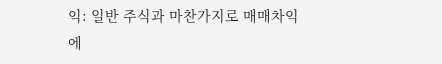익: 일반 주식과 마찬가지로 매매차익에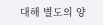대해 별도의 양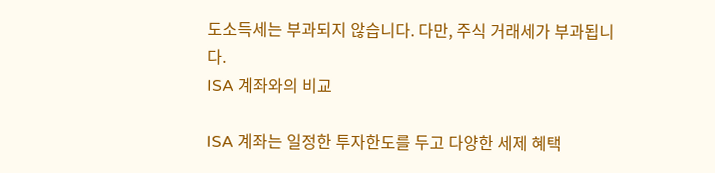도소득세는 부과되지 않습니다. 다만, 주식 거래세가 부과됩니다.
ISA 계좌와의 비교

ISA 계좌는 일정한 투자한도를 두고 다양한 세제 혜택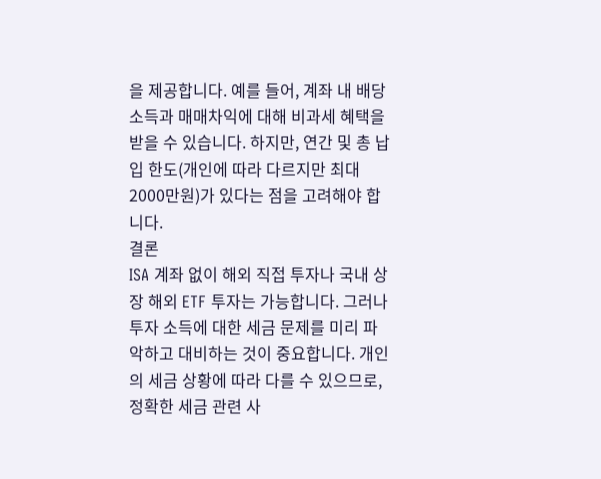을 제공합니다. 예를 들어, 계좌 내 배당소득과 매매차익에 대해 비과세 혜택을 받을 수 있습니다. 하지만, 연간 및 총 납입 한도(개인에 따라 다르지만 최대 2000만원)가 있다는 점을 고려해야 합니다.
결론
ISA 계좌 없이 해외 직접 투자나 국내 상장 해외 ETF 투자는 가능합니다. 그러나 투자 소득에 대한 세금 문제를 미리 파악하고 대비하는 것이 중요합니다. 개인의 세금 상황에 따라 다를 수 있으므로, 정확한 세금 관련 사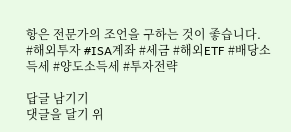항은 전문가의 조언을 구하는 것이 좋습니다.
#해외투자 #ISA계좌 #세금 #해외ETF #배당소득세 #양도소득세 #투자전략

답글 남기기
댓글을 달기 위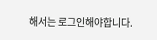해서는 로그인해야합니다.